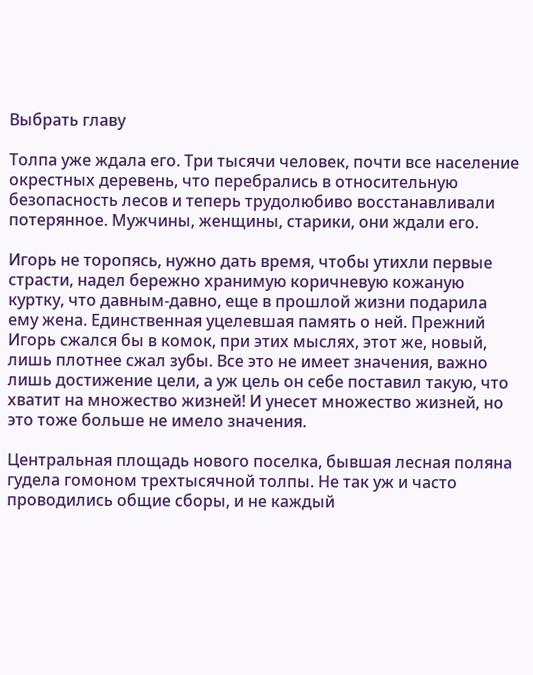Выбрать главу

Толпа уже ждала его. Три тысячи человек, почти все население окрестных деревень, что перебрались в относительную безопасность лесов и теперь трудолюбиво восстанавливали потерянное. Мужчины, женщины, старики, они ждали его.

Игорь не торопясь, нужно дать время, чтобы утихли первые страсти, надел бережно хранимую коричневую кожаную куртку, что давным-давно, еще в прошлой жизни подарила ему жена. Единственная уцелевшая память о ней. Прежний Игорь сжался бы в комок, при этих мыслях, этот же, новый, лишь плотнее сжал зубы. Все это не имеет значения, важно лишь достижение цели, а уж цель он себе поставил такую, что хватит на множество жизней! И унесет множество жизней, но это тоже больше не имело значения.

Центральная площадь нового поселка, бывшая лесная поляна гудела гомоном трехтысячной толпы. Не так уж и часто проводились общие сборы, и не каждый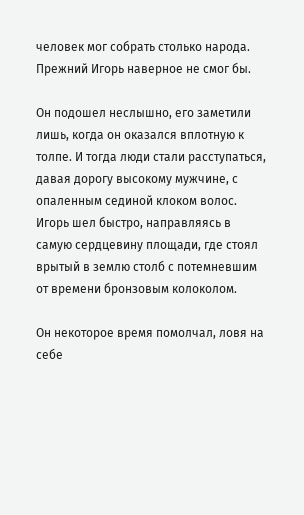человек мог собрать столько народа. Прежний Игорь наверное не смог бы.

Он подошел неслышно, его заметили лишь, когда он оказался вплотную к толпе. И тогда люди стали расступаться, давая дорогу высокому мужчине, с опаленным сединой клоком волос. Игорь шел быстро, направляясь в самую сердцевину площади, где стоял врытый в землю столб с потемневшим от времени бронзовым колоколом.

Он некоторое время помолчал, ловя на себе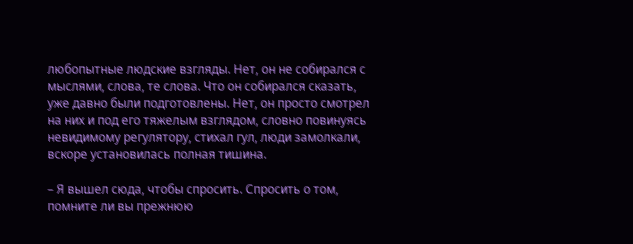любопытные людские взгляды. Нет, он не собирался с мыслями, слова, те слова. Что он собирался сказать, уже давно были подготовлены. Нет, он просто смотрел на них и под его тяжелым взглядом, словно повинуясь невидимому регулятору, стихал гул, люди замолкали, вскоре установилась полная тишина.

– Я вышел сюда, чтобы спросить. Спросить о том, помните ли вы прежнюю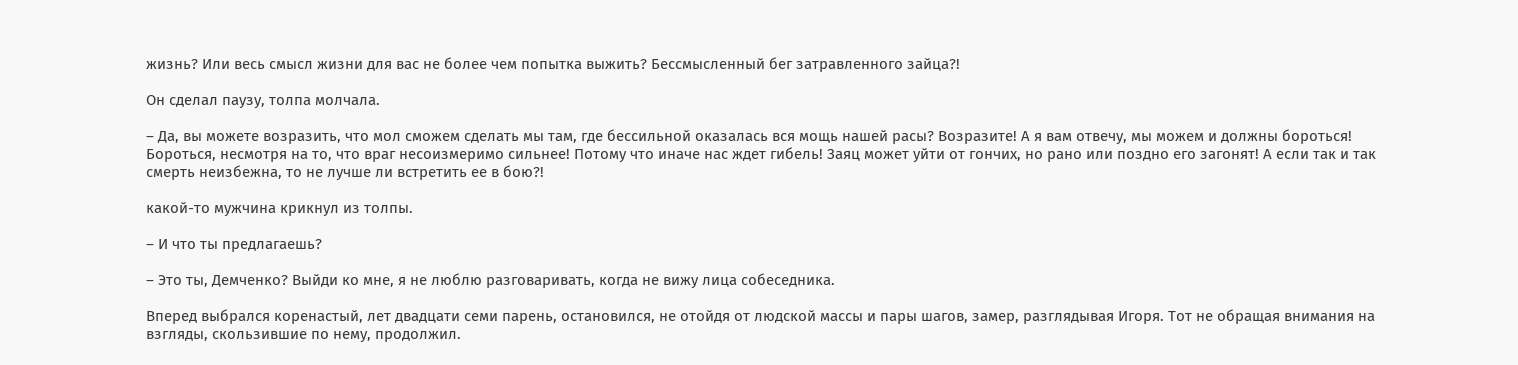жизнь? Или весь смысл жизни для вас не более чем попытка выжить? Бессмысленный бег затравленного зайца?!

Он сделал паузу, толпа молчала.

– Да, вы можете возразить, что мол сможем сделать мы там, где бессильной оказалась вся мощь нашей расы? Возразите! А я вам отвечу, мы можем и должны бороться! Бороться, несмотря на то, что враг несоизмеримо сильнее! Потому что иначе нас ждет гибель! Заяц может уйти от гончих, но рано или поздно его загонят! А если так и так смерть неизбежна, то не лучше ли встретить ее в бою?!

какой-то мужчина крикнул из толпы.

– И что ты предлагаешь?

– Это ты, Демченко? Выйди ко мне, я не люблю разговаривать, когда не вижу лица собеседника.

Вперед выбрался коренастый, лет двадцати семи парень, остановился, не отойдя от людской массы и пары шагов, замер, разглядывая Игоря. Тот не обращая внимания на взгляды, скользившие по нему, продолжил.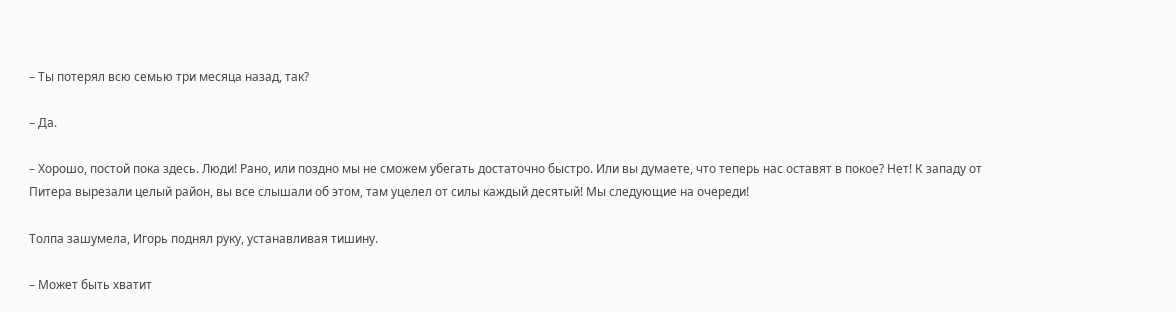– Ты потерял всю семью три месяца назад, так?

– Да.

– Хорошо, постой пока здесь. Люди! Рано, или поздно мы не сможем убегать достаточно быстро. Или вы думаете, что теперь нас оставят в покое? Нет! К западу от Питера вырезали целый район, вы все слышали об этом, там уцелел от силы каждый десятый! Мы следующие на очереди!

Толпа зашумела, Игорь поднял руку, устанавливая тишину.

– Может быть хватит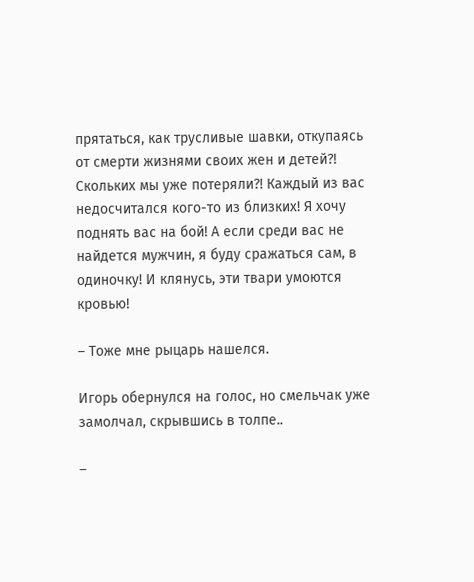прятаться, как трусливые шавки, откупаясь от смерти жизнями своих жен и детей?! Скольких мы уже потеряли?! Каждый из вас недосчитался кого-то из близких! Я хочу поднять вас на бой! А если среди вас не найдется мужчин, я буду сражаться сам, в одиночку! И клянусь, эти твари умоются кровью!

– Тоже мне рыцарь нашелся.

Игорь обернулся на голос, но смельчак уже замолчал, скрывшись в толпе..

–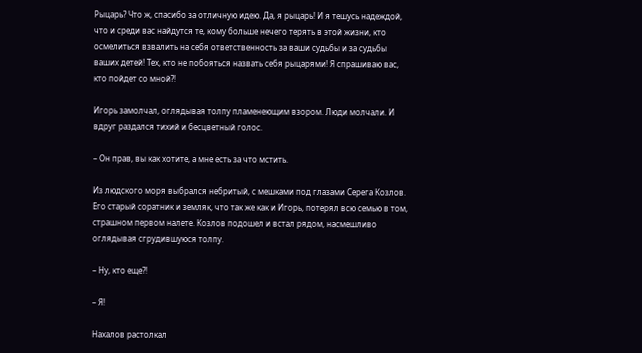Рыцарь? Что ж, спасибо за отличную идею. Да, я рыцарь! И я тешусь надеждой, что и среди вас найдутся те, кому больше нечего терять в этой жизни, кто осмелиться взвалить на себя ответственность за ваши судьбы и за судьбы ваших детей! Тех, кто не побояться назвать себя рыцарями! Я спрашиваю вас, кто пойдет со мной?!

Игорь замолчал, оглядывая толпу пламенеющим взором. Люди молчали. И вдруг раздался тихий и бесцветный голос.

– Он прав, вы как хотите, а мне есть за что мстить.

Из людского моря выбрался небритый, с мешками под глазами Серега Козлов. Его старый соратник и земляк, что так же как и Игорь, потерял всю семью в том, страшном первом налете. Козлов подошел и встал рядом, насмешливо оглядывая сгрудившуюся толпу.

– Ну, кто еще?!

– Я!

Нахалов растолкал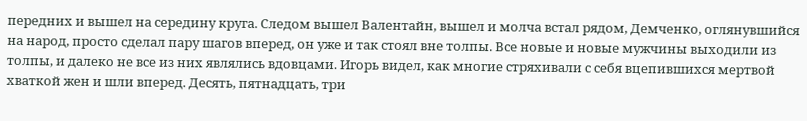передних и вышел на середину круга. Следом вышел Валентайн, вышел и молча встал рядом, Демченко, оглянувшийся на народ, просто сделал пару шагов вперед, он уже и так стоял вне толпы. Все новые и новые мужчины выходили из толпы, и далеко не все из них являлись вдовцами. Игорь видел, как многие стряхивали с себя вцепившихся мертвой хваткой жен и шли вперед. Десять, пятнадцать, три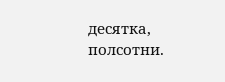десятка, полсотни.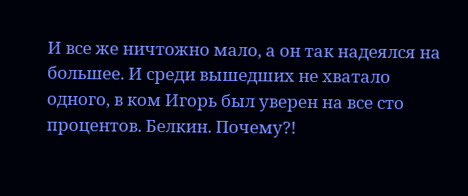И все же ничтожно мало, а он так надеялся на большее. И среди вышедших не хватало одного, в ком Игорь был уверен на все сто процентов. Белкин. Почему?!